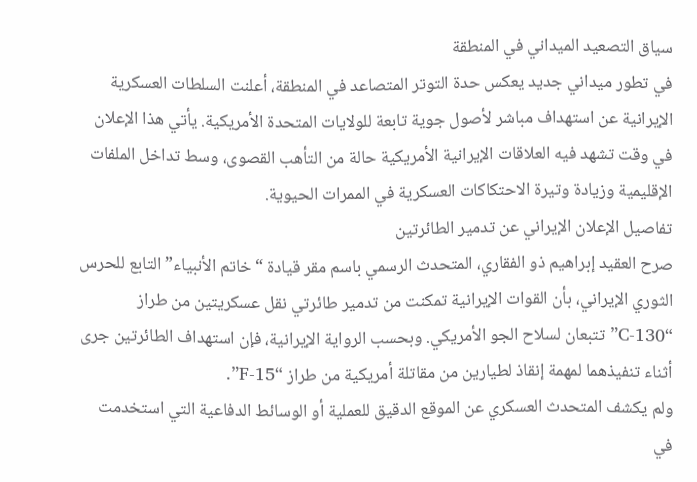سياق التصعيد الميداني في المنطقة
في تطور ميداني جديد يعكس حدة التوتر المتصاعد في المنطقة، أعلنت السلطات العسكرية الإيرانية عن استهداف مباشر لأصول جوية تابعة للولايات المتحدة الأمريكية. يأتي هذا الإعلان في وقت تشهد فيه العلاقات الإيرانية الأمريكية حالة من التأهب القصوى، وسط تداخل الملفات الإقليمية وزيادة وتيرة الاحتكاكات العسكرية في الممرات الحيوية.
تفاصيل الإعلان الإيراني عن تدمير الطائرتين
صرح العقيد إبراهيم ذو الفقاري، المتحدث الرسمي باسم مقر قيادة “خاتم الأنبياء” التابع للحرس الثوري الإيراني، بأن القوات الإيرانية تمكنت من تدمير طائرتي نقل عسكريتين من طراز “C-130” تتبعان لسلاح الجو الأمريكي. وبحسب الرواية الإيرانية، فإن استهداف الطائرتين جرى أثناء تنفيذهما لمهمة إنقاذ لطيارين من مقاتلة أمريكية من طراز “F-15”.
ولم يكشف المتحدث العسكري عن الموقع الدقيق للعملية أو الوسائط الدفاعية التي استخدمت في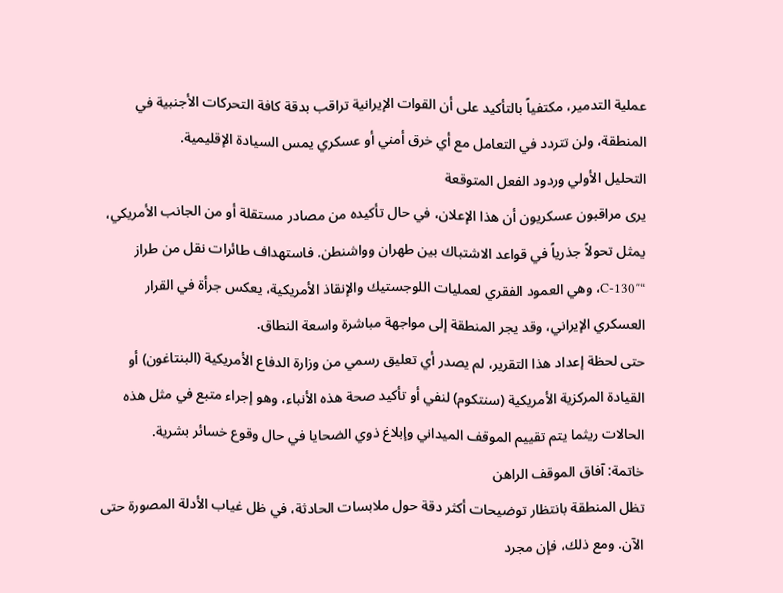عملية التدمير، مكتفياً بالتأكيد على أن القوات الإيرانية تراقب بدقة كافة التحركات الأجنبية في المنطقة، ولن تتردد في التعامل مع أي خرق أمني أو عسكري يمس السيادة الإقليمية.
التحليل الأولي وردود الفعل المتوقعة
يرى مراقبون عسكريون أن هذا الإعلان، في حال تأكيده من مصادر مستقلة أو من الجانب الأمريكي، يمثل تحولاً جذرياً في قواعد الاشتباك بين طهران وواشنطن. فاستهداف طائرات نقل من طراز “C-130″، وهي العمود الفقري لعمليات اللوجستيك والإنقاذ الأمريكية، يعكس جرأة في القرار العسكري الإيراني، وقد يجر المنطقة إلى مواجهة مباشرة واسعة النطاق.
حتى لحظة إعداد هذا التقرير، لم يصدر أي تعليق رسمي من وزارة الدفاع الأمريكية (البنتاغون) أو القيادة المركزية الأمريكية (سنتكوم) لنفي أو تأكيد صحة هذه الأنباء، وهو إجراء متبع في مثل هذه الحالات ريثما يتم تقييم الموقف الميداني وإبلاغ ذوي الضحايا في حال وقوع خسائر بشرية.
خاتمة: آفاق الموقف الراهن
تظل المنطقة بانتظار توضيحات أكثر دقة حول ملابسات الحادثة، في ظل غياب الأدلة المصورة حتى الآن. ومع ذلك، فإن مجرد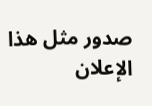صدور مثل هذا الإعلان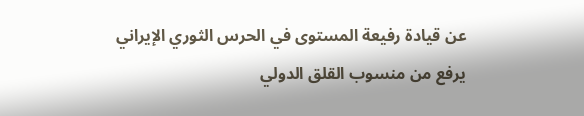عن قيادة رفيعة المستوى في الحرس الثوري الإيراني يرفع من منسوب القلق الدولي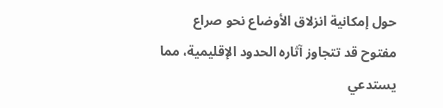حول إمكانية انزلاق الأوضاع نحو صراع مفتوح قد تتجاوز آثاره الحدود الإقليمية، مما يستدعي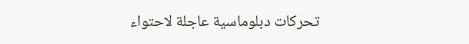تحركات دبلوماسية عاجلة لاحتواء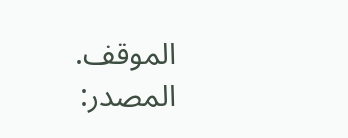الموقف.
المصدر: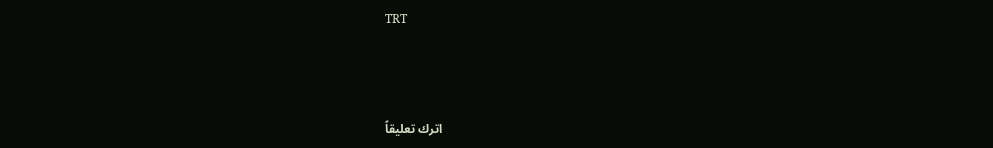TRT



اترك تعليقاً